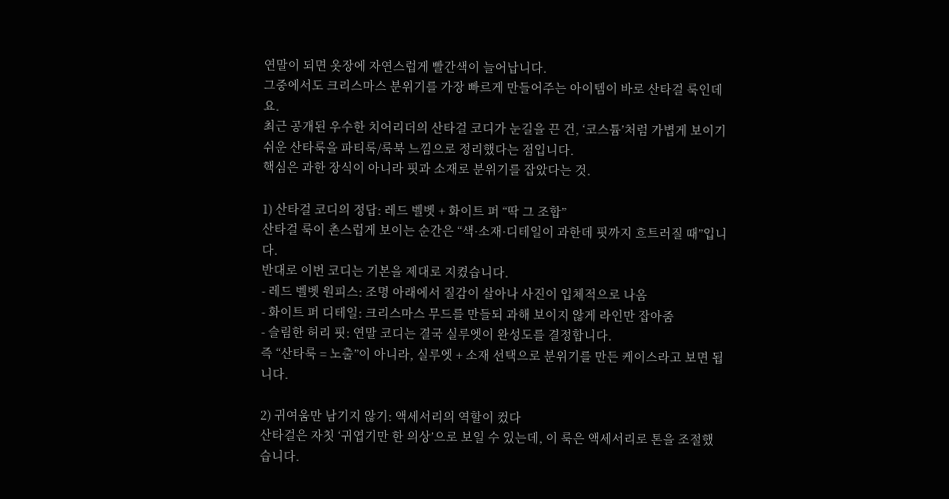연말이 되면 옷장에 자연스럽게 빨간색이 늘어납니다.
그중에서도 크리스마스 분위기를 가장 빠르게 만들어주는 아이템이 바로 산타걸 룩인데요.
최근 공개된 우수한 치어리더의 산타걸 코디가 눈길을 끈 건, ‘코스튬’처럼 가볍게 보이기 쉬운 산타룩을 파티룩/룩북 느낌으로 정리했다는 점입니다.
핵심은 과한 장식이 아니라 핏과 소재로 분위기를 잡았다는 것.

1) 산타걸 코디의 정답: 레드 벨벳 + 화이트 퍼 “딱 그 조합”
산타걸 룩이 촌스럽게 보이는 순간은 “색·소재·디테일이 과한데 핏까지 흐트러질 때”입니다.
반대로 이번 코디는 기본을 제대로 지켰습니다.
- 레드 벨벳 원피스: 조명 아래에서 질감이 살아나 사진이 입체적으로 나옴
- 화이트 퍼 디테일: 크리스마스 무드를 만들되 과해 보이지 않게 라인만 잡아줌
- 슬림한 허리 핏: 연말 코디는 결국 실루엣이 완성도를 결정합니다.
즉 “산타룩 = 노출”이 아니라, 실루엣 + 소재 선택으로 분위기를 만든 케이스라고 보면 됩니다.

2) 귀여움만 남기지 않기: 액세서리의 역할이 컸다
산타걸은 자칫 ‘귀엽기만 한 의상’으로 보일 수 있는데, 이 룩은 액세서리로 톤을 조절했습니다.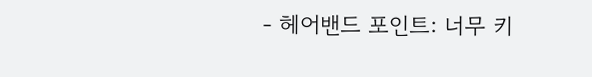- 헤어밴드 포인트: 너무 키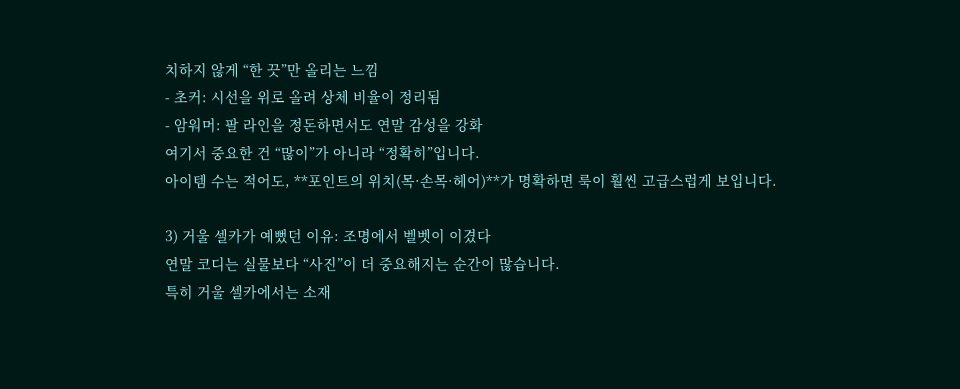치하지 않게 “한 끗”만 올리는 느낌
- 초커: 시선을 위로 올려 상체 비율이 정리됨
- 암워머: 팔 라인을 정돈하면서도 연말 감성을 강화
여기서 중요한 건 “많이”가 아니라 “정확히”입니다.
아이템 수는 적어도, **포인트의 위치(목·손목·헤어)**가 명확하면 룩이 훨씬 고급스럽게 보입니다.

3) 거울 셀카가 예뻤던 이유: 조명에서 벨벳이 이겼다
연말 코디는 실물보다 “사진”이 더 중요해지는 순간이 많습니다.
특히 거울 셀카에서는 소재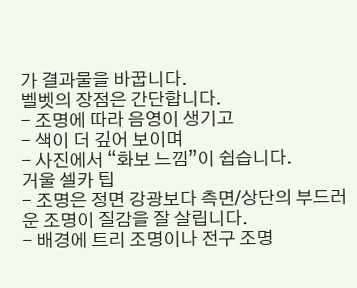가 결과물을 바꿉니다.
벨벳의 장점은 간단합니다.
- 조명에 따라 음영이 생기고
- 색이 더 깊어 보이며
- 사진에서 “화보 느낌”이 쉽습니다.
거울 셀카 팁
- 조명은 정면 강광보다 측면/상단의 부드러운 조명이 질감을 잘 살립니다.
- 배경에 트리 조명이나 전구 조명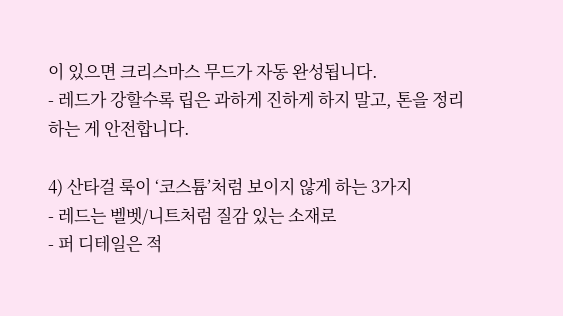이 있으면 크리스마스 무드가 자동 완성됩니다.
- 레드가 강할수록 립은 과하게 진하게 하지 말고, 톤을 정리하는 게 안전합니다.

4) 산타걸 룩이 ‘코스튬’처럼 보이지 않게 하는 3가지
- 레드는 벨벳/니트처럼 질감 있는 소재로
- 퍼 디테일은 적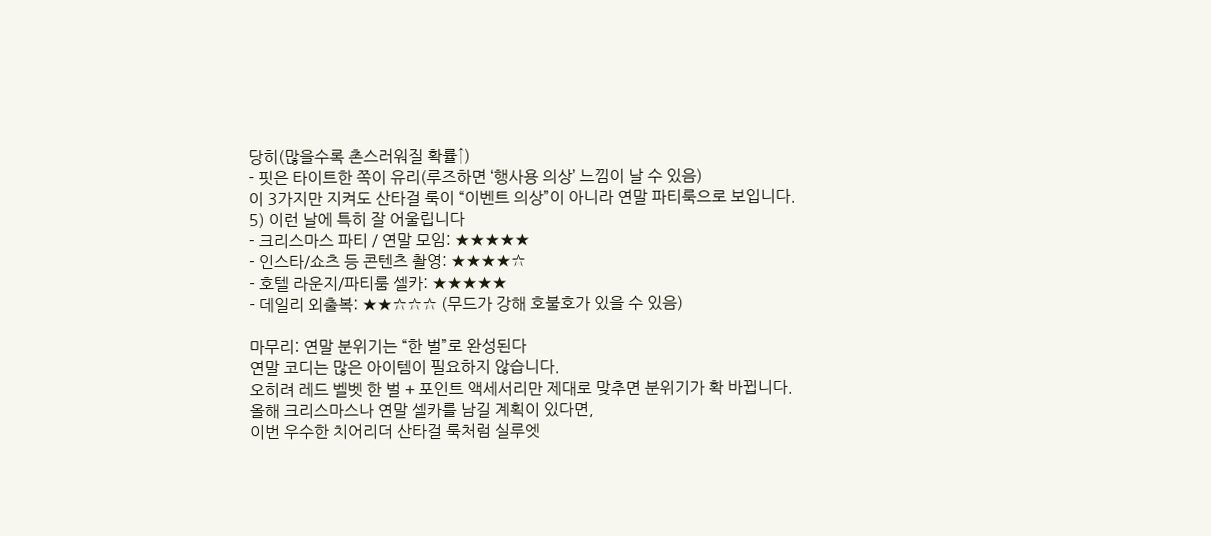당히(많을수록 촌스러워질 확률↑)
- 핏은 타이트한 쪽이 유리(루즈하면 ‘행사용 의상’ 느낌이 날 수 있음)
이 3가지만 지켜도 산타걸 룩이 “이벤트 의상”이 아니라 연말 파티룩으로 보입니다.
5) 이런 날에 특히 잘 어울립니다
- 크리스마스 파티 / 연말 모임: ★★★★★
- 인스타/쇼츠 등 콘텐츠 촬영: ★★★★☆
- 호텔 라운지/파티룸 셀카: ★★★★★
- 데일리 외출복: ★★☆☆☆ (무드가 강해 호불호가 있을 수 있음)

마무리: 연말 분위기는 “한 벌”로 완성된다
연말 코디는 많은 아이템이 필요하지 않습니다.
오히려 레드 벨벳 한 벌 + 포인트 액세서리만 제대로 맞추면 분위기가 확 바뀝니다.
올해 크리스마스나 연말 셀카를 남길 계획이 있다면,
이번 우수한 치어리더 산타걸 룩처럼 실루엣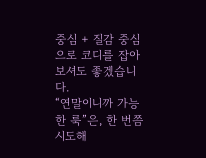중심 + 질감 중심으로 코디를 잡아보셔도 좋겠습니다.
“연말이니까 가능한 룩”은, 한 번쯤 시도해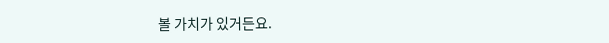볼 가치가 있거든요.